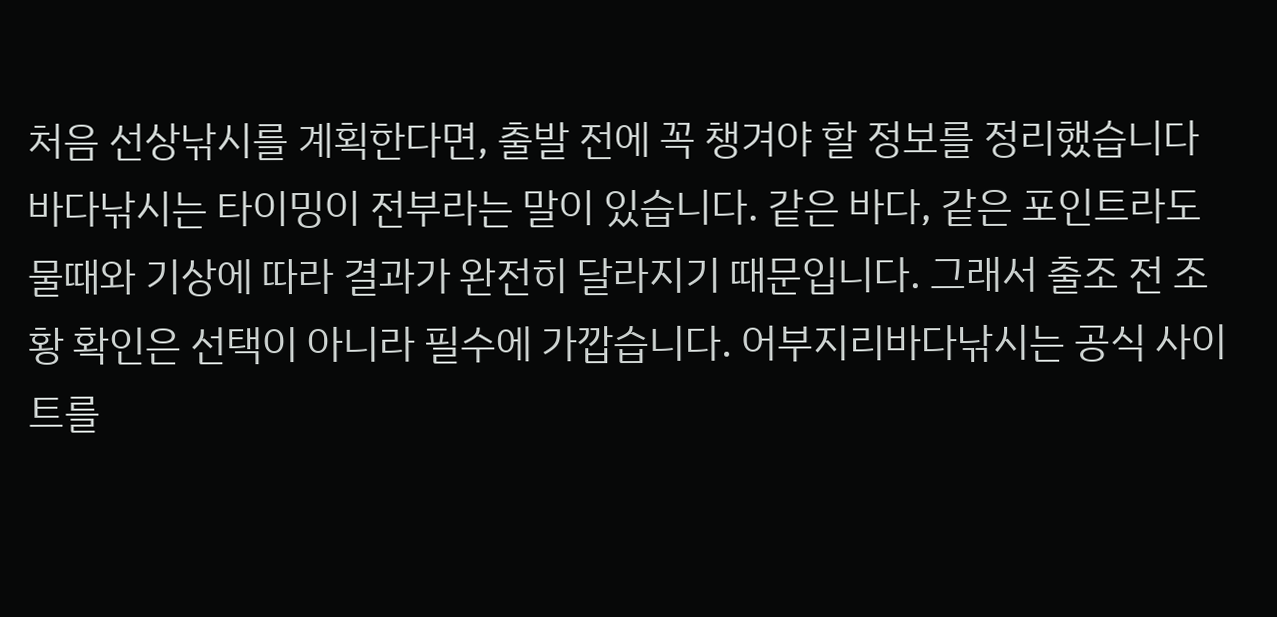처음 선상낚시를 계획한다면, 출발 전에 꼭 챙겨야 할 정보를 정리했습니다
바다낚시는 타이밍이 전부라는 말이 있습니다. 같은 바다, 같은 포인트라도 물때와 기상에 따라 결과가 완전히 달라지기 때문입니다. 그래서 출조 전 조황 확인은 선택이 아니라 필수에 가깝습니다. 어부지리바다낚시는 공식 사이트를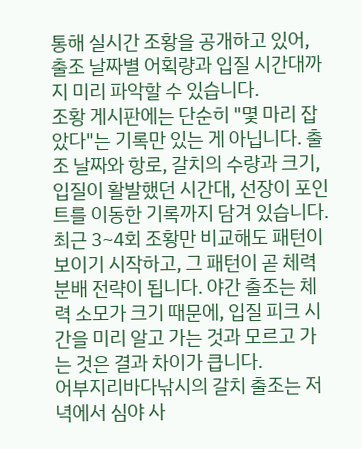통해 실시간 조황을 공개하고 있어, 출조 날짜별 어획량과 입질 시간대까지 미리 파악할 수 있습니다.
조황 게시판에는 단순히 "몇 마리 잡았다"는 기록만 있는 게 아닙니다. 출조 날짜와 항로, 갈치의 수량과 크기, 입질이 활발했던 시간대, 선장이 포인트를 이동한 기록까지 담겨 있습니다. 최근 3~4회 조황만 비교해도 패턴이 보이기 시작하고, 그 패턴이 곧 체력 분배 전략이 됩니다. 야간 출조는 체력 소모가 크기 때문에, 입질 피크 시간을 미리 알고 가는 것과 모르고 가는 것은 결과 차이가 큽니다.
어부지리바다낚시의 갈치 출조는 저녁에서 심야 사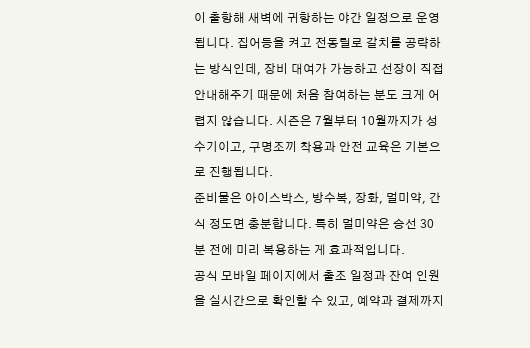이 출항해 새벽에 귀항하는 야간 일정으로 운영됩니다. 집어등을 켜고 전동릴로 갈치를 공략하는 방식인데, 장비 대여가 가능하고 선장이 직접 안내해주기 때문에 처음 참여하는 분도 크게 어렵지 않습니다. 시즌은 7월부터 10월까지가 성수기이고, 구명조끼 착용과 안전 교육은 기본으로 진행됩니다.
준비물은 아이스박스, 방수복, 장화, 멀미약, 간식 정도면 충분합니다. 특히 멀미약은 승선 30분 전에 미리 복용하는 게 효과적입니다.
공식 모바일 페이지에서 출조 일정과 잔여 인원을 실시간으로 확인할 수 있고, 예약과 결제까지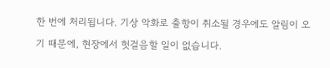한 번에 처리됩니다. 기상 악화로 출항이 취소될 경우에도 알림이 오기 때문에, 현장에서 헛걸음할 일이 없습니다.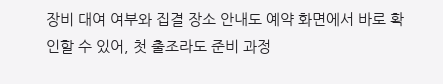장비 대여 여부와 집결 장소 안내도 예약 화면에서 바로 확인할 수 있어, 첫 출조라도 준비 과정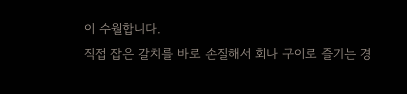이 수월합니다.
직접 잡은 갈치를 바로 손질해서 회나 구이로 즐기는 경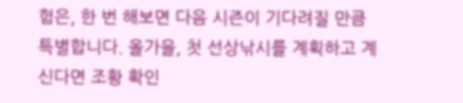험은, 한 번 해보면 다음 시즌이 기다려질 만큼 특별합니다. 올가을, 첫 선상낚시를 계획하고 계신다면 조황 확인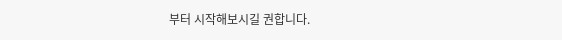부터 시작해보시길 권합니다.